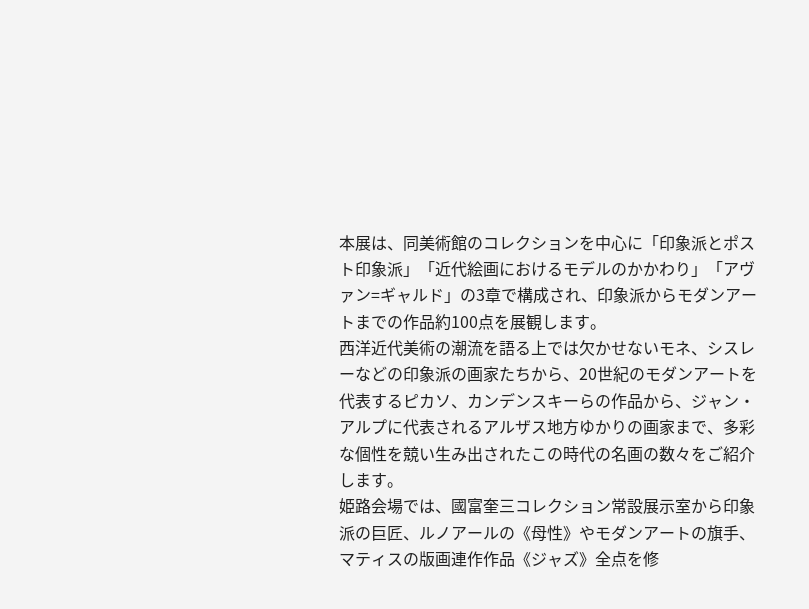本展は、同美術館のコレクションを中心に「印象派とポスト印象派」「近代絵画におけるモデルのかかわり」「アヴァン=ギャルド」の3章で構成され、印象派からモダンアートまでの作品約100点を展観します。
西洋近代美術の潮流を語る上では欠かせないモネ、シスレーなどの印象派の画家たちから、20世紀のモダンアートを代表するピカソ、カンデンスキーらの作品から、ジャン・アルプに代表されるアルザス地方ゆかりの画家まで、多彩な個性を競い生み出されたこの時代の名画の数々をご紹介します。
姫路会場では、國富奎三コレクション常設展示室から印象派の巨匠、ルノアールの《母性》やモダンアートの旗手、マティスの版画連作作品《ジャズ》全点を修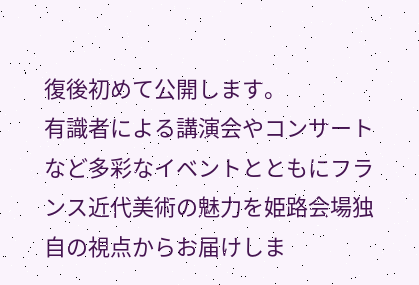復後初めて公開します。
有識者による講演会やコンサートなど多彩なイベントとともにフランス近代美術の魅力を姫路会場独自の視点からお届けしま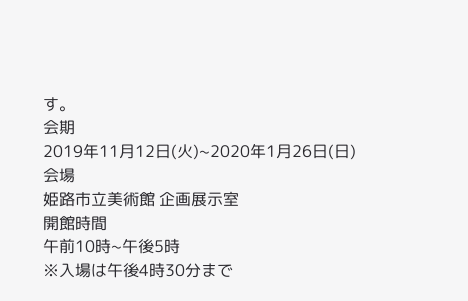す。
会期
2019年11月12日(火)~2020年1月26日(日)
会場
姫路市立美術館 企画展示室
開館時間
午前10時~午後5時
※入場は午後4時30分まで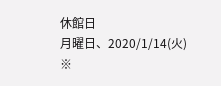休館日
月曜日、2020/1/14(火)
※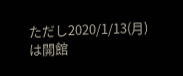ただし2020/1/13(月)は開館